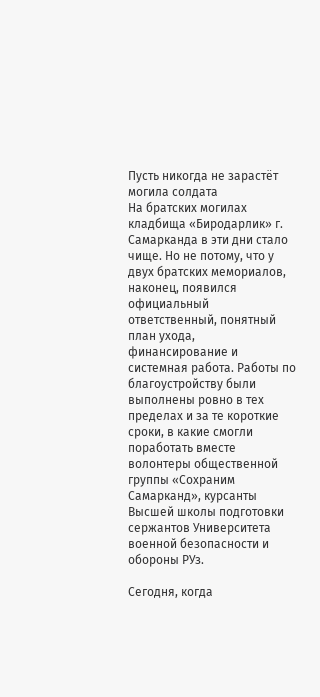Пусть никогда не зарастёт могила солдата
На братских могилах кладбища «Биродарлик» г. Самарканда в эти дни стало чище. Но не потому, что у двух братских мемориалов, наконец, появился официальный ответственный, понятный план ухода, финансирование и системная работа. Работы по благоустройству были выполнены ровно в тех пределах и за те короткие сроки, в какие смогли поработать вместе волонтеры общественной группы «Сохраним Самарканд», курсанты Высшей школы подготовки сержантов Университета военной безопасности и обороны РУз.

Сегодня, когда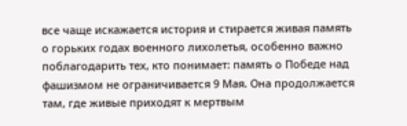все чаще искажается история и стирается живая память о горьких годах военного лихолетья, особенно важно поблагодарить тех, кто понимает: память о Победе над фашизмом не ограничивается 9 Мая. Она продолжается там, где живые приходят к мертвым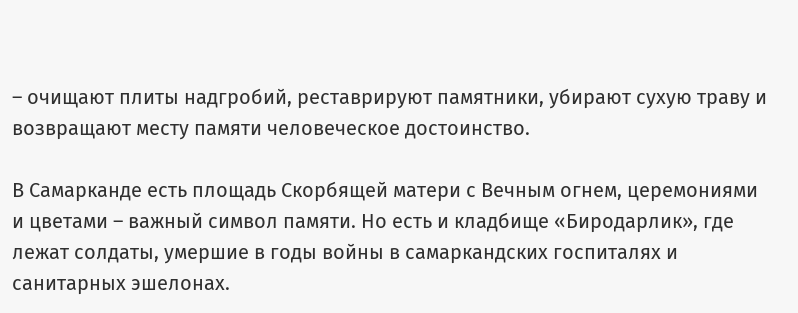– очищают плиты надгробий, реставрируют памятники, убирают сухую траву и возвращают месту памяти человеческое достоинство.

В Самарканде есть площадь Скорбящей матери с Вечным огнем, церемониями и цветами – важный символ памяти. Но есть и кладбище «Биродарлик», где лежат солдаты, умершие в годы войны в самаркандских госпиталях и санитарных эшелонах.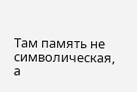Там память не символическая, а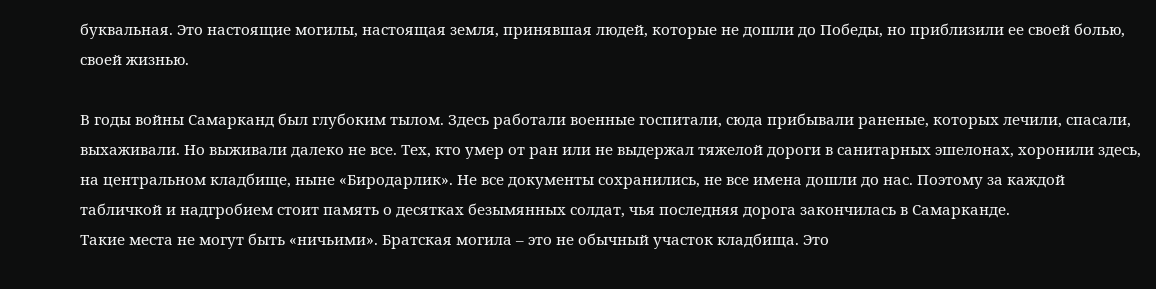буквальная. Это настоящие могилы, настоящая земля, принявшая людей, которые не дошли до Победы, но приблизили ее своей болью, своей жизнью.

В годы войны Самарканд был глубоким тылом. Здесь работали военные госпитали, сюда прибывали раненые, которых лечили, спасали, выхаживали. Но выживали далеко не все. Тех, кто умер от ран или не выдержал тяжелой дороги в санитарных эшелонах, хоронили здесь, на центральном кладбище, ныне «Биродарлик». Не все документы сохранились, не все имена дошли до нас. Поэтому за каждой табличкой и надгробием стоит память о десятках безымянных солдат, чья последняя дорога закончилась в Самарканде.
Такие места не могут быть «ничьими». Братская могила – это не обычный участок кладбища. Это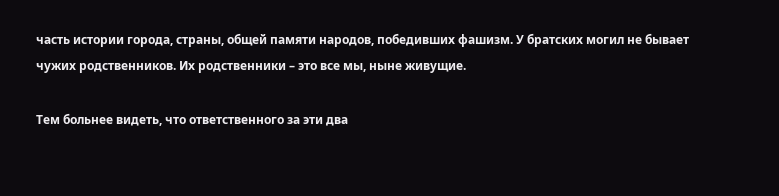часть истории города, страны, общей памяти народов, победивших фашизм. У братских могил не бывает чужих родственников. Их родственники – это все мы, ныне живущие.

Тем больнее видеть, что ответственного за эти два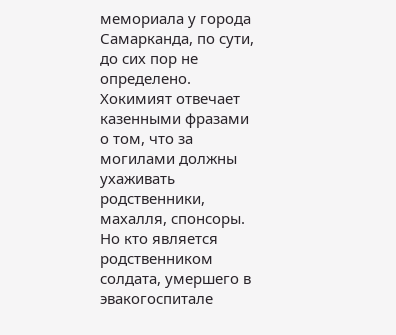мемориала у города Самарканда, по сути, до сих пор не определено. Хокимият отвечает казенными фразами о том, что за могилами должны ухаживать родственники, махалля, спонсоры. Но кто является родственником солдата, умершего в эвакогоспитале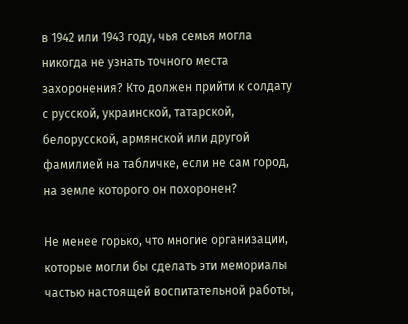в 1942 или 1943 году, чья семья могла никогда не узнать точного места захоронения? Кто должен прийти к солдату с русской, украинской, татарской, белорусской, армянской или другой фамилией на табличке, если не сам город, на земле которого он похоронен?

Не менее горько, что многие организации, которые могли бы сделать эти мемориалы частью настоящей воспитательной работы,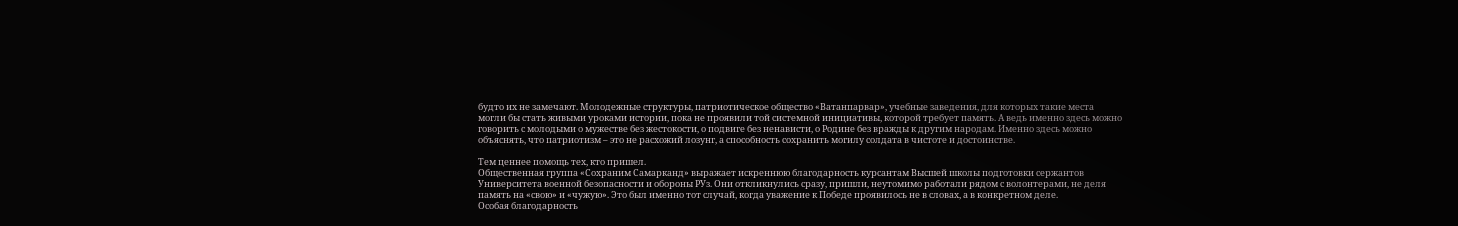будто их не замечают. Молодежные структуры, патриотическое общество «Ватанпарвар», учебные заведения, для которых такие места могли бы стать живыми уроками истории, пока не проявили той системной инициативы, которой требует память. А ведь именно здесь можно говорить с молодыми о мужестве без жестокости, о подвиге без ненависти, о Родине без вражды к другим народам. Именно здесь можно объяснять, что патриотизм – это не расхожий лозунг, а способность сохранить могилу солдата в чистоте и достоинстве.

Тем ценнее помощь тех, кто пришел.
Общественная группа «Сохраним Самарканд» выражает искреннюю благодарность курсантам Высшей школы подготовки сержантов Университета военной безопасности и обороны РУз. Они откликнулись сразу, пришли, неутомимо работали рядом с волонтерами, не деля память на «свою» и «чужую». Это был именно тот случай, когда уважение к Победе проявилось не в словах, а в конкретном деле.
Особая благодарность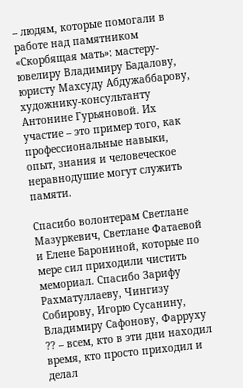– людям, которые помогали в работе над памятником «Скорбящая мать»: мастеру-ювелиру Владимиру Бадалову, юристу Махсуду Абдужаббарову, художнику-консультанту Антонине Гурьяновой. Их участие – это пример того, как профессиональные навыки, опыт, знания и человеческое неравнодушие могут служить памяти.

Спасибо волонтерам Светлане Мазуркевич, Светлане Фатаевой и Елене Барониной, которые по мере сил приходили чистить мемориал. Спасибо Зарифу Рахматуллаеву, Чингизу Собирову, Игорю Сусанину, Владимиру Сафонову, Фарруху ?? – всем, кто в эти дни находил время, кто просто приходил и делал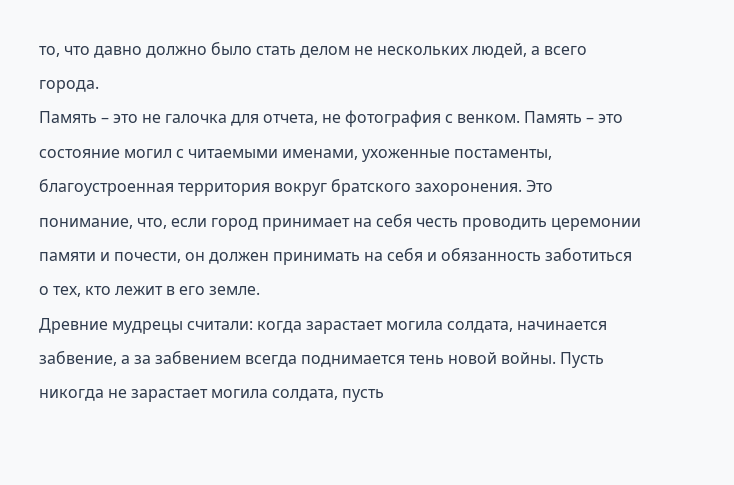то, что давно должно было стать делом не нескольких людей, а всего города.
Память – это не галочка для отчета, не фотография с венком. Память – это состояние могил с читаемыми именами, ухоженные постаменты, благоустроенная территория вокруг братского захоронения. Это понимание, что, если город принимает на себя честь проводить церемонии памяти и почести, он должен принимать на себя и обязанность заботиться о тех, кто лежит в его земле.
Древние мудрецы считали: когда зарастает могила солдата, начинается забвение, а за забвением всегда поднимается тень новой войны. Пусть никогда не зарастает могила солдата, пусть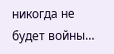никогда не будет войны…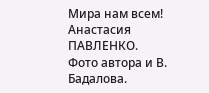Мира нам всем!
Анастасия ПАВЛЕНКО.
Фото автора и В. Бадалова.